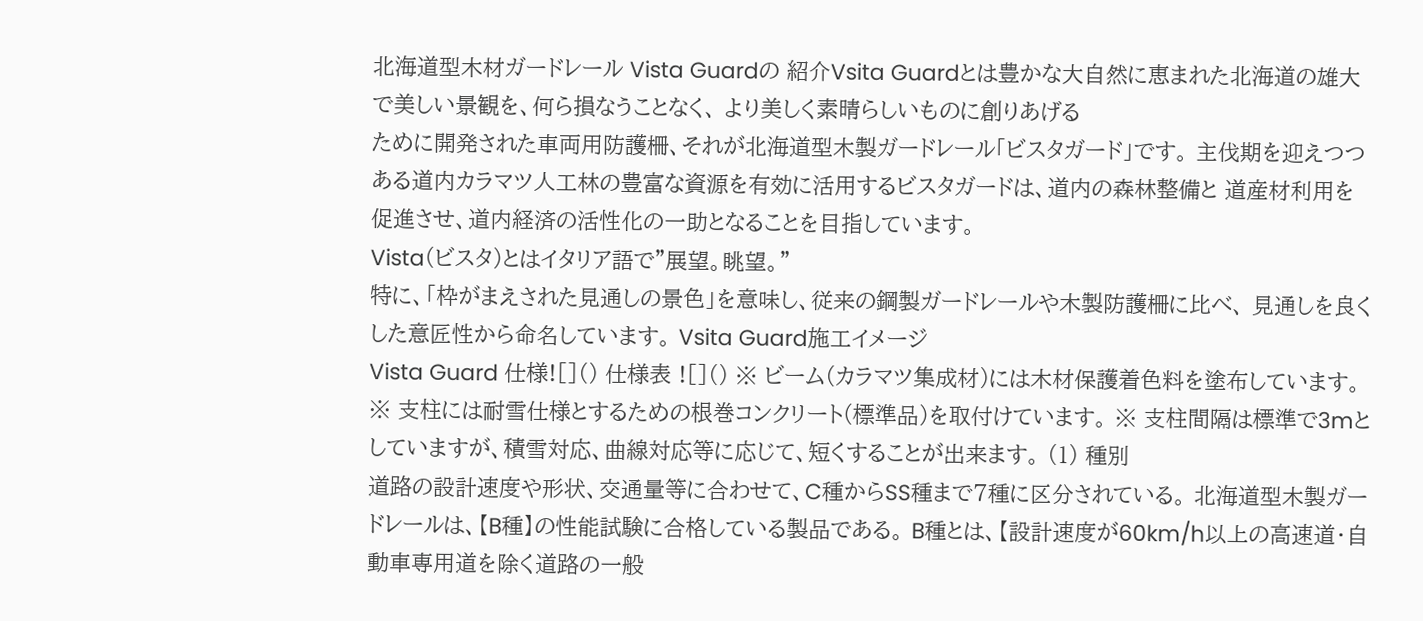北海道型木材ガードレール Vista Guardの 紹介Vsita Guardとは豊かな大自然に恵まれた北海道の雄大で美しい景観を、何ら損なうことなく、 より美しく素晴らしいものに創りあげる
ために開発された車両用防護柵、それが北海道型木製ガードレール「ビスタガード」です。 主伐期を迎えつつある道内カラマツ人工林の豊富な資源を有効に活用するビスタガードは、道内の森林整備と 道産材利用を促進させ、道内経済の活性化の一助となることを目指しています。
Vista(ビスタ)とはイタリア語で”展望。眺望。”
特に、「枠がまえされた見通しの景色」を意味し、従来の鋼製ガードレールや木製防護柵に比べ、 見通しを良くした意匠性から命名しています。 Vsita Guard施工イメージ
Vista Guard 仕様![]() 仕様表 ![]() ※ ビーム(カラマツ集成材)には木材保護着色料を塗布しています。
※ 支柱には耐雪仕様とするための根巻コンクリート(標準品)を取付けています。 ※ 支柱間隔は標準で3mとしていますが、積雪対応、曲線対応等に応じて、短くすることが出来ます。 (1) 種別
道路の設計速度や形状、交通量等に合わせて、C種からSS種まで7種に区分されている。 北海道型木製ガードレールは、【B種】の性能試験に合格している製品である。 B種とは、【設計速度が60km/h以上の高速道・自動車専用道を除く道路の一般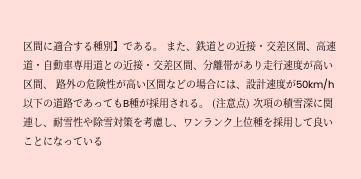区間に適合する種別】である。 また、鉄道との近接・交差区間、高速道・自動車専用道との近接・交差区間、分離帯があり走行速度が高い区間、 路外の危険性が高い区間などの場合には、設計速度が50km/h以下の道路であってもB種が採用される。 (注意点) 次項の積雪深に関連し、耐雪性や除雪対策を考慮し、ワンランク上位種を採用して良いことになっている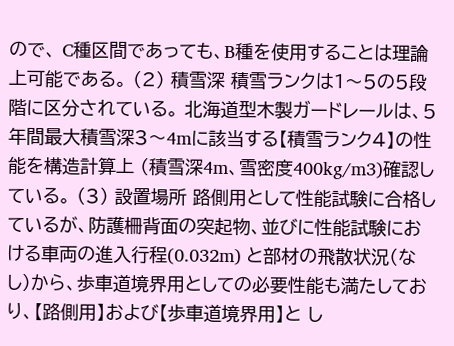ので、 C種区間であっても、B種を使用することは理論上可能である。 (2) 積雪深 積雪ランクは1〜5の5段階に区分されている。 北海道型木製ガードレールは、5年間最大積雪深3〜4mに該当する【積雪ランク4】の性能を構造計算上 (積雪深4m、雪密度400kg/m3)確認している。 (3) 設置場所 路側用として性能試験に合格しているが、防護柵背面の突起物、並びに性能試験における車両の進入行程(0.032m) と部材の飛散状況(なし)から、歩車道境界用としての必要性能も満たしており、【路側用】および【歩車道境界用】と し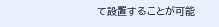て設置することが可能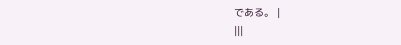である。 |
|||